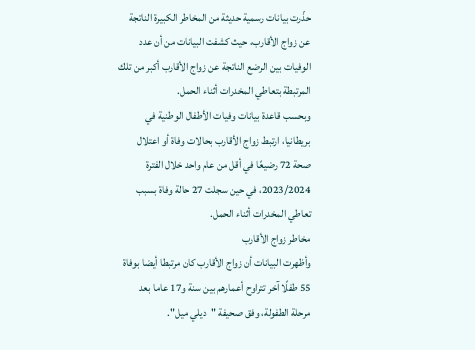حذّرت بيانات رسمية حديثة من المخاطر الكبيرة الناتجة عن زواج الأقارب، حيث كشفت البيانات من أن عدد الوفيات بين الرضع الناتجة عن زواج الأقارب أكبر من تلك المرتبطة بتعاطي المخدرات أثناء الحمل.
وبحسب قاعدة بيانات وفيات الأطفال الوطنية في بريطانيا، ارتبط زواج الأقارب بحالات وفاة أو اعتلال صحة 72 رضيعًا في أقل من عام واحد خلال الفترة 2023/2024، في حين سجلت 27 حالة وفاة بسبب تعاطي المخدرات أثناء الحمل.
مخاطر زواج الأقارب
وأظهرت البيانات أن زواج الأقارب كان مرتبطا أيضا بوفاة 55 طفلًا آخر تتراوح أعمارهم بين سنة و17 عاما بعد مرحلة الطفولة، وفق صحيفة "ديلي ميل".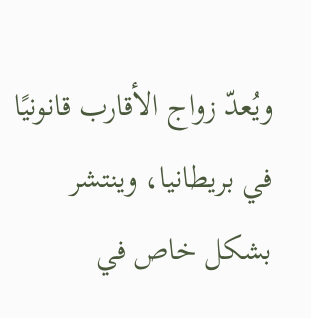ويُعدّ زواج الأقارب قانونيًا في بريطانيا، وينتشر بشكل خاص في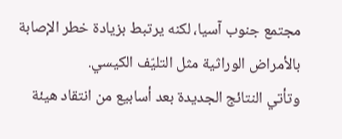مجتمع جنوب آسيا، لكنه يرتبط بزيادة خطر الإصابة بالأمراض الوراثية مثل التليّف الكيسي.
وتأتي النتائج الجديدة بعد أسابيع من انتقاد هيئة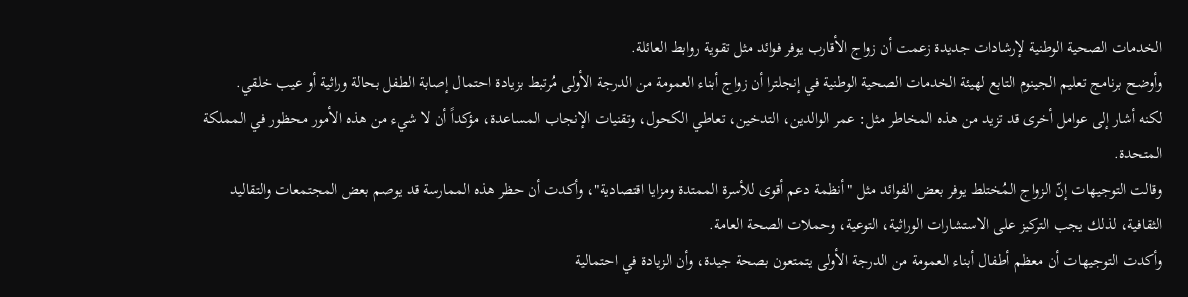الخدمات الصحية الوطنية لإرشادات جديدة زعمت أن زواج الأقارب يوفر فوائد مثل تقوية روابط العائلة.
وأوضح برنامج تعليم الجينوم التابع لهيئة الخدمات الصحية الوطنية في إنجلترا أن زواج أبناء العمومة من الدرجة الأولى مُرتبط بزيادة احتمال إصابة الطفل بحالة وراثية أو عيب خلقي.
لكنه أشار إلى عوامل أخرى قد تزيد من هذه المخاطر مثل: عمر الوالدين، التدخين، تعاطي الكحول، وتقنيات الإنجاب المساعدة، مؤكداً أن لا شيء من هذه الأمور محظور في المملكة المتحدة.
وقالت التوجيهات إنّ الزواج المُختلط يوفر بعض الفوائد مثل "أنظمة دعم أقوى للأسرة الممتدة ومزايا اقتصادية"، وأكدت أن حظر هذه الممارسة قد يوصم بعض المجتمعات والتقاليد الثقافية، لذلك يجب التركيز على الاستشارات الوراثية، التوعية، وحملات الصحة العامة.
وأكدت التوجيهات أن معظم أطفال أبناء العمومة من الدرجة الأولى يتمتعون بصحة جيدة، وأن الزيادة في احتمالية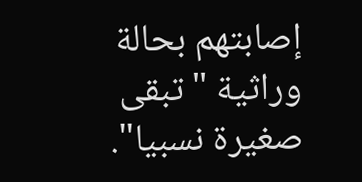إصابتهم بحالة وراثية "تبقى صغيرة نسبيا".